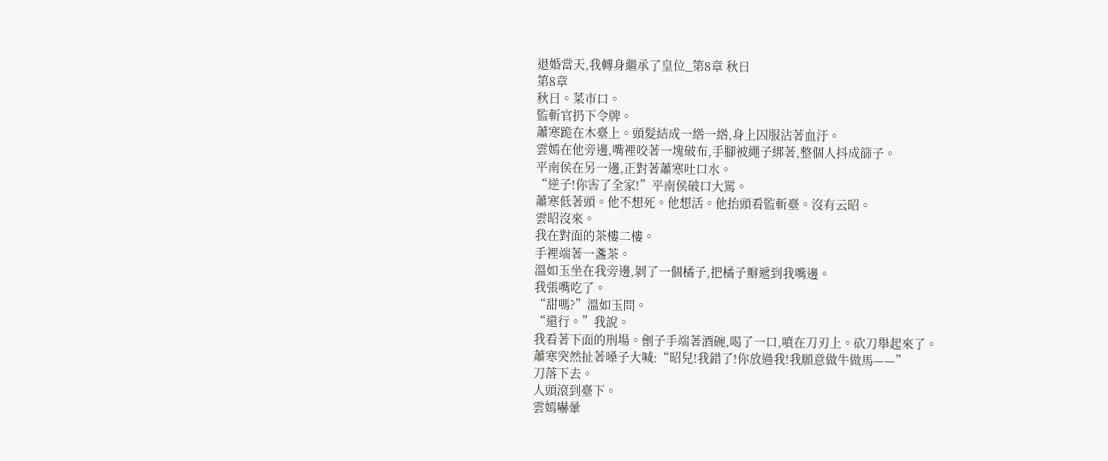退婚當天,我轉身繼承了皇位_第8章 秋日
第8章
秋日。菜市口。
監斬官扔下令牌。
蕭寒跪在木臺上。頭髮結成一綹一綹,身上囚服沾著血汙。
雲嫣在他旁邊,嘴裡咬著一塊破布,手腳被繩子綁著,整個人抖成篩子。
平南侯在另一邊,正對著蕭寒吐口水。
“逆子!你害了全家!”平南侯破口大罵。
蕭寒低著頭。他不想死。他想活。他抬頭看監斬臺。沒有云昭。
雲昭沒來。
我在對面的茶樓二樓。
手裡端著一盞茶。
溫如玉坐在我旁邊,剝了一個橘子,把橘子瓣遞到我嘴邊。
我張嘴吃了。
“甜嗎?”溫如玉問。
“還行。”我說。
我看著下面的刑場。劊子手端著酒碗,喝了一口,噴在刀刃上。砍刀舉起來了。
蕭寒突然扯著嗓子大喊:“昭兒!我錯了!你放過我!我願意做牛做馬——”
刀落下去。
人頭滾到臺下。
雲嫣嚇暈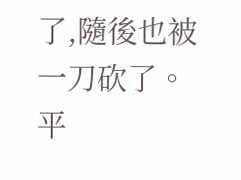了,隨後也被一刀砍了。
平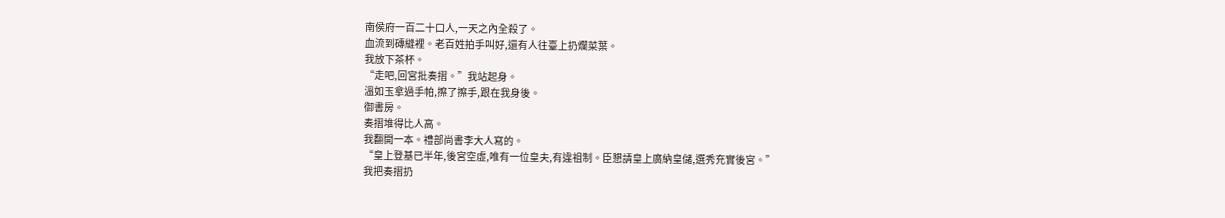南侯府一百二十口人,一天之內全殺了。
血流到磚縫裡。老百姓拍手叫好,還有人往臺上扔爛菜葉。
我放下茶杯。
“走吧,回宮批奏摺。”我站起身。
溫如玉拿過手帕,擦了擦手,跟在我身後。
御書房。
奏摺堆得比人高。
我翻開一本。禮部尚書李大人寫的。
“皇上登基已半年,後宮空虛,唯有一位皇夫,有違祖制。臣懇請皇上廣納皇儲,選秀充實後宮。”
我把奏摺扔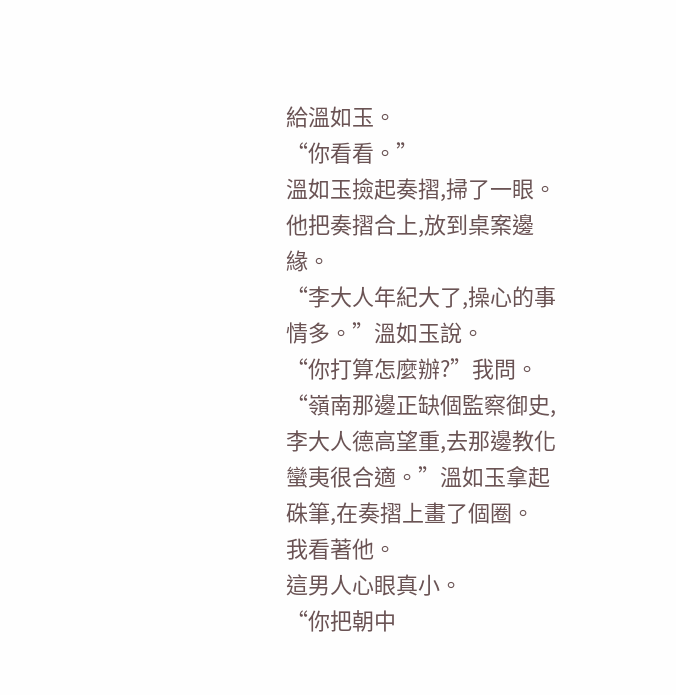給溫如玉。
“你看看。”
溫如玉撿起奏摺,掃了一眼。
他把奏摺合上,放到桌案邊緣。
“李大人年紀大了,操心的事情多。”溫如玉說。
“你打算怎麼辦?”我問。
“嶺南那邊正缺個監察御史,李大人德高望重,去那邊教化蠻夷很合適。”溫如玉拿起硃筆,在奏摺上畫了個圈。
我看著他。
這男人心眼真小。
“你把朝中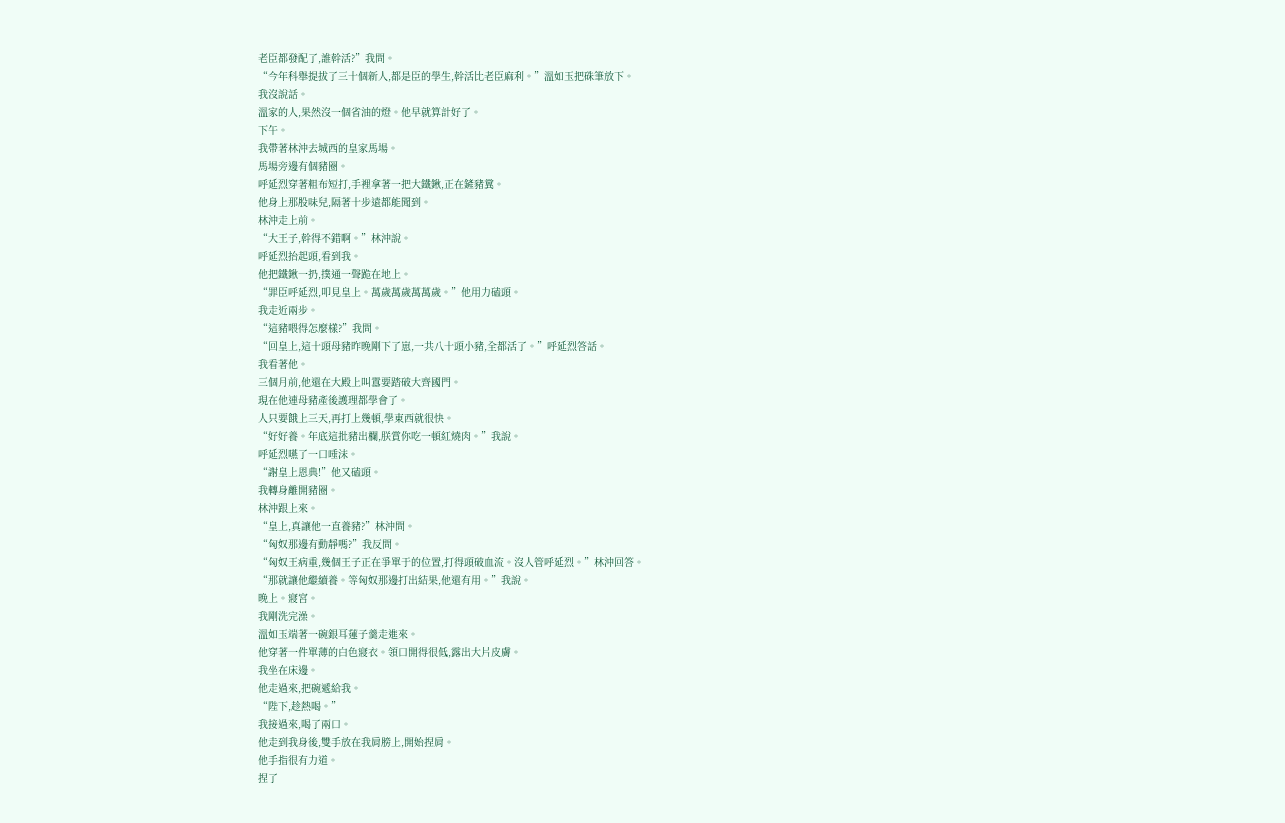老臣都發配了,誰幹活?”我問。
“今年科舉提拔了三十個新人,都是臣的學生,幹活比老臣麻利。”溫如玉把硃筆放下。
我沒說話。
溫家的人,果然沒一個省油的燈。他早就算計好了。
下午。
我帶著林沖去城西的皇家馬場。
馬場旁邊有個豬圈。
呼延烈穿著粗布短打,手裡拿著一把大鐵鍬,正在鏟豬糞。
他身上那股味兒,隔著十步遠都能聞到。
林沖走上前。
“大王子,幹得不錯啊。”林沖說。
呼延烈抬起頭,看到我。
他把鐵鍬一扔,撲通一聲跪在地上。
“罪臣呼延烈,叩見皇上。萬歲萬歲萬萬歲。”他用力磕頭。
我走近兩步。
“這豬喂得怎麼樣?”我問。
“回皇上,這十頭母豬昨晚剛下了崽,一共八十頭小豬,全都活了。”呼延烈答話。
我看著他。
三個月前,他還在大殿上叫囂要踏破大齊國門。
現在他連母豬產後護理都學會了。
人只要餓上三天,再打上幾頓,學東西就很快。
“好好養。年底這批豬出欄,朕賞你吃一頓紅燒肉。”我說。
呼延烈嚥了一口唾沫。
“謝皇上恩典!”他又磕頭。
我轉身離開豬圈。
林沖跟上來。
“皇上,真讓他一直養豬?”林沖問。
“匈奴那邊有動靜嗎?”我反問。
“匈奴王病重,幾個王子正在爭單于的位置,打得頭破血流。沒人管呼延烈。”林沖回答。
“那就讓他繼續養。等匈奴那邊打出結果,他還有用。”我說。
晚上。寢宮。
我剛洗完澡。
溫如玉端著一碗銀耳蓮子羹走進來。
他穿著一件單薄的白色寢衣。領口開得很低,露出大片皮膚。
我坐在床邊。
他走過來,把碗遞給我。
“陛下,趁熱喝。”
我接過來,喝了兩口。
他走到我身後,雙手放在我肩膀上,開始捏肩。
他手指很有力道。
捏了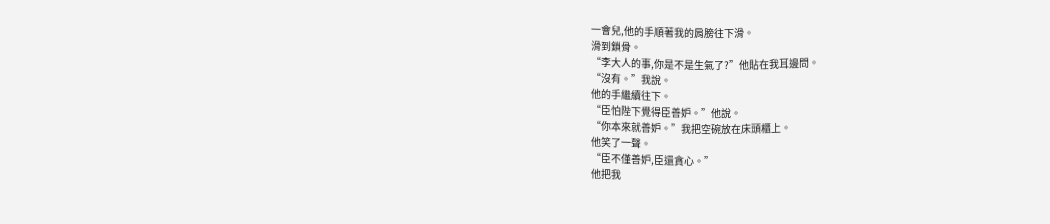一會兒,他的手順著我的肩膀往下滑。
滑到鎖骨。
“李大人的事,你是不是生氣了?”他貼在我耳邊問。
“沒有。”我說。
他的手繼續往下。
“臣怕陛下覺得臣善妒。”他說。
“你本來就善妒。”我把空碗放在床頭櫃上。
他笑了一聲。
“臣不僅善妒,臣還貪心。”
他把我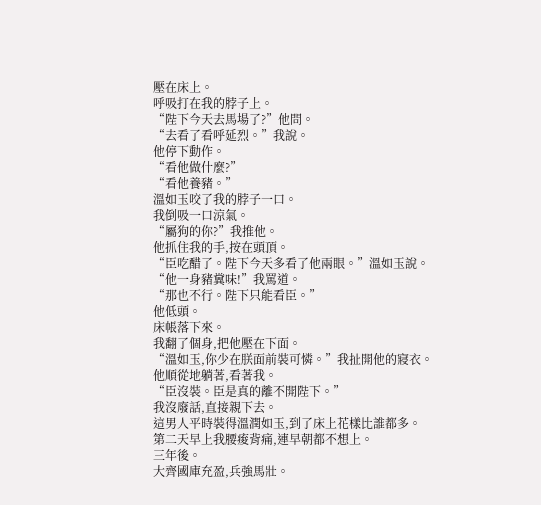壓在床上。
呼吸打在我的脖子上。
“陛下今天去馬場了?”他問。
“去看了看呼延烈。”我說。
他停下動作。
“看他做什麼?”
“看他養豬。”
溫如玉咬了我的脖子一口。
我倒吸一口涼氣。
“屬狗的你?”我推他。
他抓住我的手,按在頭頂。
“臣吃醋了。陛下今天多看了他兩眼。”溫如玉說。
“他一身豬糞味!”我罵道。
“那也不行。陛下只能看臣。”
他低頭。
床帳落下來。
我翻了個身,把他壓在下面。
“溫如玉,你少在朕面前裝可憐。”我扯開他的寢衣。
他順從地躺著,看著我。
“臣沒裝。臣是真的離不開陛下。”
我沒廢話,直接親下去。
這男人平時裝得溫潤如玉,到了床上花樣比誰都多。
第二天早上我腰痠背痛,連早朝都不想上。
三年後。
大齊國庫充盈,兵強馬壯。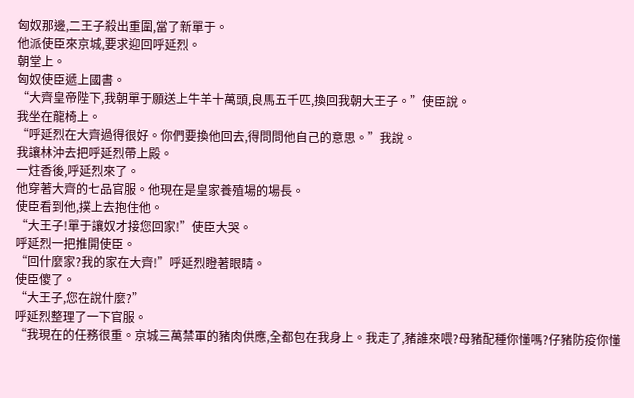匈奴那邊,二王子殺出重圍,當了新單于。
他派使臣來京城,要求迎回呼延烈。
朝堂上。
匈奴使臣遞上國書。
“大齊皇帝陛下,我朝單于願送上牛羊十萬頭,良馬五千匹,換回我朝大王子。”使臣說。
我坐在龍椅上。
“呼延烈在大齊過得很好。你們要換他回去,得問問他自己的意思。”我說。
我讓林沖去把呼延烈帶上殿。
一炷香後,呼延烈來了。
他穿著大齊的七品官服。他現在是皇家養殖場的場長。
使臣看到他,撲上去抱住他。
“大王子!單于讓奴才接您回家!”使臣大哭。
呼延烈一把推開使臣。
“回什麼家?我的家在大齊!”呼延烈瞪著眼睛。
使臣傻了。
“大王子,您在說什麼?”
呼延烈整理了一下官服。
“我現在的任務很重。京城三萬禁軍的豬肉供應,全都包在我身上。我走了,豬誰來喂?母豬配種你懂嗎?仔豬防疫你懂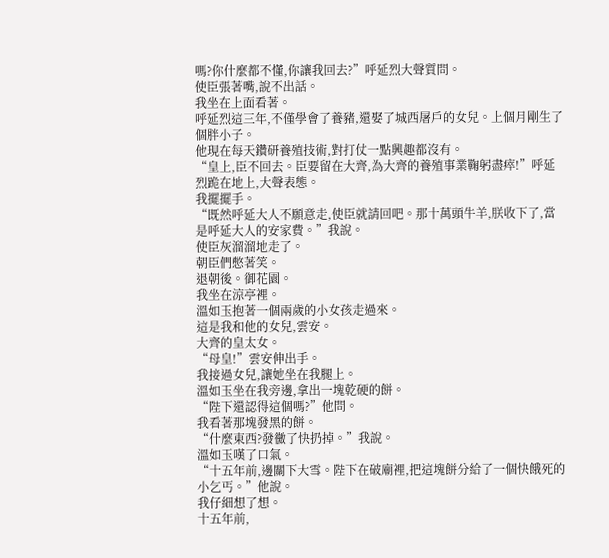嗎?你什麼都不懂,你讓我回去?”呼延烈大聲質問。
使臣張著嘴,說不出話。
我坐在上面看著。
呼延烈這三年,不僅學會了養豬,還娶了城西屠戶的女兒。上個月剛生了個胖小子。
他現在每天鑽研養殖技術,對打仗一點興趣都沒有。
“皇上,臣不回去。臣要留在大齊,為大齊的養殖事業鞠躬盡瘁!”呼延烈跪在地上,大聲表態。
我擺擺手。
“既然呼延大人不願意走,使臣就請回吧。那十萬頭牛羊,朕收下了,當是呼延大人的安家費。”我說。
使臣灰溜溜地走了。
朝臣們憋著笑。
退朝後。御花園。
我坐在涼亭裡。
溫如玉抱著一個兩歲的小女孩走過來。
這是我和他的女兒,雲安。
大齊的皇太女。
“母皇!”雲安伸出手。
我接過女兒,讓她坐在我腿上。
溫如玉坐在我旁邊,拿出一塊乾硬的餅。
“陛下還認得這個嗎?”他問。
我看著那塊發黑的餅。
“什麼東西?發黴了快扔掉。”我說。
溫如玉嘆了口氣。
“十五年前,邊關下大雪。陛下在破廟裡,把這塊餅分給了一個快餓死的小乞丐。”他說。
我仔細想了想。
十五年前,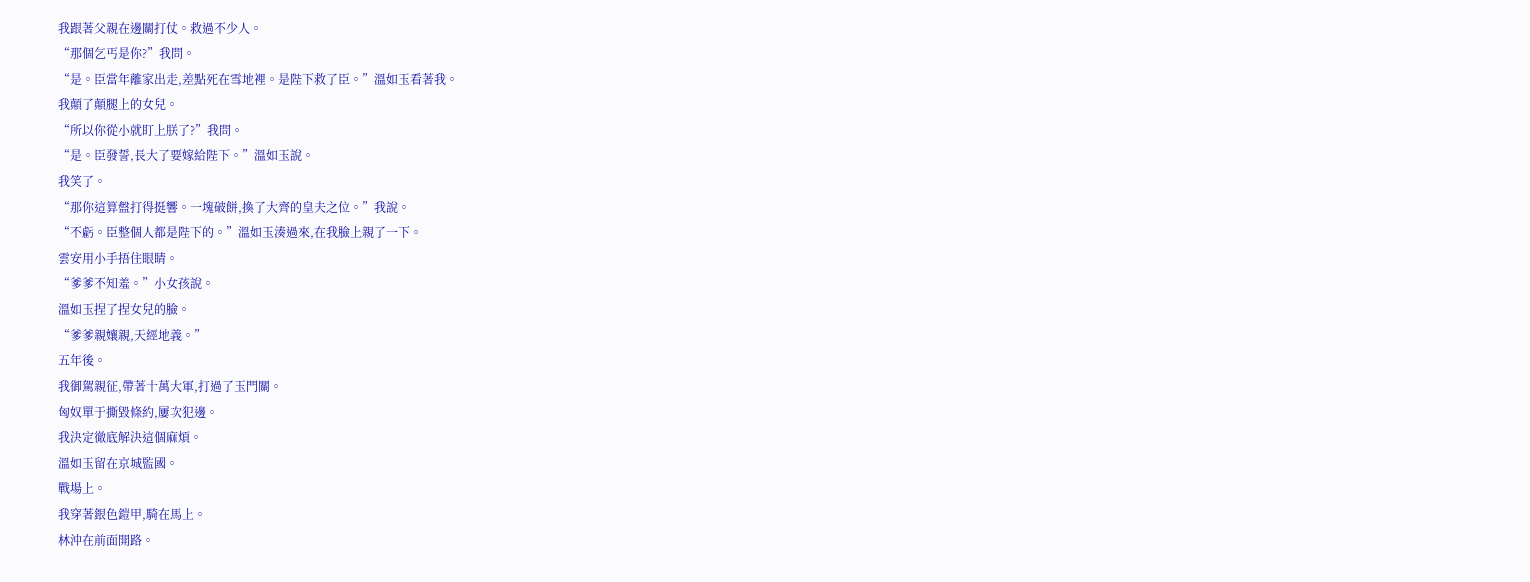我跟著父親在邊關打仗。救過不少人。
“那個乞丐是你?”我問。
“是。臣當年離家出走,差點死在雪地裡。是陛下救了臣。”溫如玉看著我。
我顛了顛腿上的女兒。
“所以你從小就盯上朕了?”我問。
“是。臣發誓,長大了要嫁給陛下。”溫如玉說。
我笑了。
“那你這算盤打得挺響。一塊破餅,換了大齊的皇夫之位。”我說。
“不虧。臣整個人都是陛下的。”溫如玉湊過來,在我臉上親了一下。
雲安用小手捂住眼睛。
“爹爹不知羞。”小女孩說。
溫如玉捏了捏女兒的臉。
“爹爹親孃親,天經地義。”
五年後。
我御駕親征,帶著十萬大軍,打過了玉門關。
匈奴單于撕毀條約,屢次犯邊。
我決定徹底解決這個麻煩。
溫如玉留在京城監國。
戰場上。
我穿著銀色鎧甲,騎在馬上。
林沖在前面開路。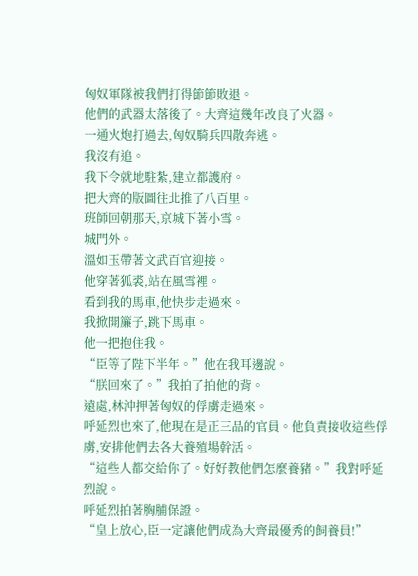匈奴軍隊被我們打得節節敗退。
他們的武器太落後了。大齊這幾年改良了火器。
一通火炮打過去,匈奴騎兵四散奔逃。
我沒有追。
我下令就地駐紮,建立都護府。
把大齊的版圖往北推了八百里。
班師回朝那天,京城下著小雪。
城門外。
溫如玉帶著文武百官迎接。
他穿著狐裘,站在風雪裡。
看到我的馬車,他快步走過來。
我掀開簾子,跳下馬車。
他一把抱住我。
“臣等了陛下半年。”他在我耳邊說。
“朕回來了。”我拍了拍他的背。
遠處,林沖押著匈奴的俘虜走過來。
呼延烈也來了,他現在是正三品的官員。他負責接收這些俘虜,安排他們去各大養殖場幹活。
“這些人都交給你了。好好教他們怎麼養豬。”我對呼延烈說。
呼延烈拍著胸脯保證。
“皇上放心,臣一定讓他們成為大齊最優秀的飼養員!”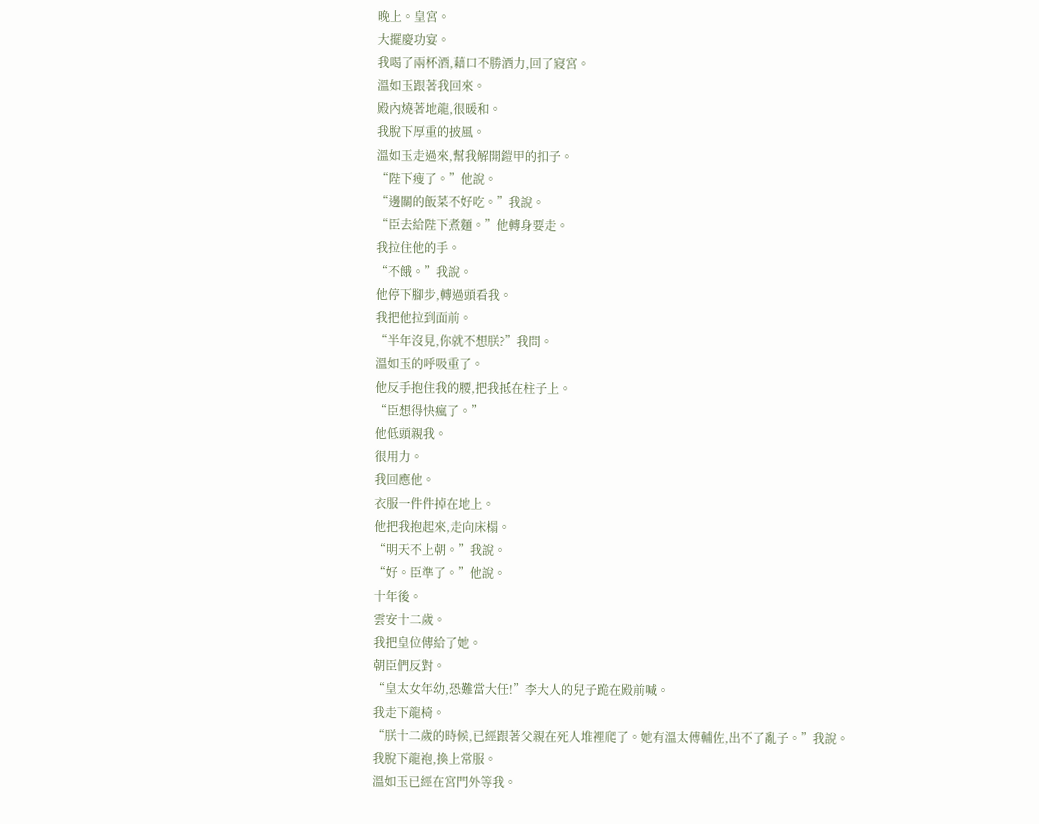晚上。皇宮。
大擺慶功宴。
我喝了兩杯酒,藉口不勝酒力,回了寢宮。
溫如玉跟著我回來。
殿內燒著地龍,很暖和。
我脫下厚重的披風。
溫如玉走過來,幫我解開鎧甲的扣子。
“陛下瘦了。”他說。
“邊關的飯菜不好吃。”我說。
“臣去給陛下煮麵。”他轉身要走。
我拉住他的手。
“不餓。”我說。
他停下腳步,轉過頭看我。
我把他拉到面前。
“半年沒見,你就不想朕?”我問。
溫如玉的呼吸重了。
他反手抱住我的腰,把我抵在柱子上。
“臣想得快瘋了。”
他低頭親我。
很用力。
我回應他。
衣服一件件掉在地上。
他把我抱起來,走向床榻。
“明天不上朝。”我說。
“好。臣準了。”他說。
十年後。
雲安十二歲。
我把皇位傳給了她。
朝臣們反對。
“皇太女年幼,恐難當大任!”李大人的兒子跪在殿前喊。
我走下龍椅。
“朕十二歲的時候,已經跟著父親在死人堆裡爬了。她有溫太傅輔佐,出不了亂子。”我說。
我脫下龍袍,換上常服。
溫如玉已經在宮門外等我。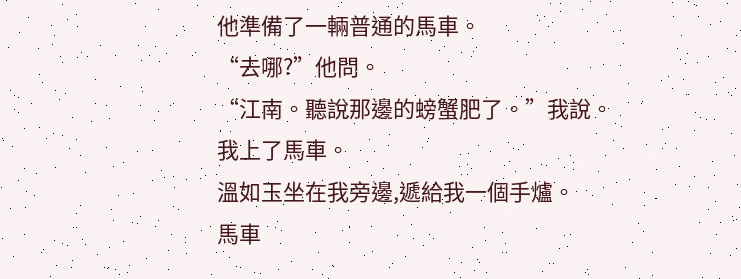他準備了一輛普通的馬車。
“去哪?”他問。
“江南。聽說那邊的螃蟹肥了。”我說。
我上了馬車。
溫如玉坐在我旁邊,遞給我一個手爐。
馬車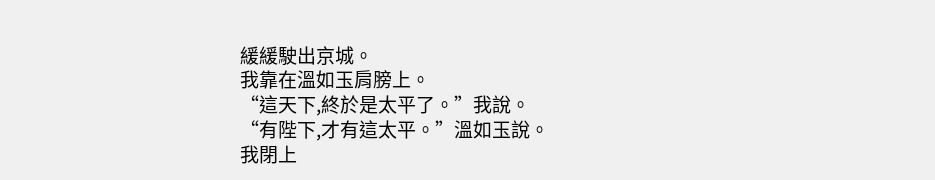緩緩駛出京城。
我靠在溫如玉肩膀上。
“這天下,終於是太平了。”我說。
“有陛下,才有這太平。”溫如玉說。
我閉上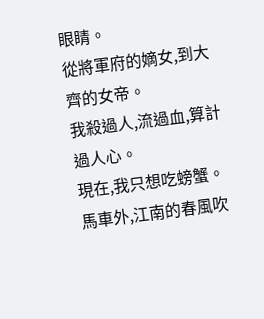眼睛。
從將軍府的嫡女,到大齊的女帝。
我殺過人,流過血,算計過人心。
現在,我只想吃螃蟹。
馬車外,江南的春風吹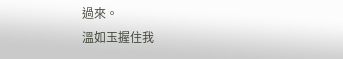過來。
溫如玉握住我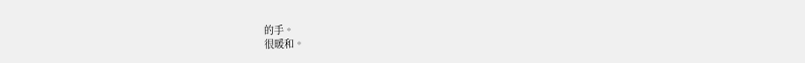的手。
很暖和。